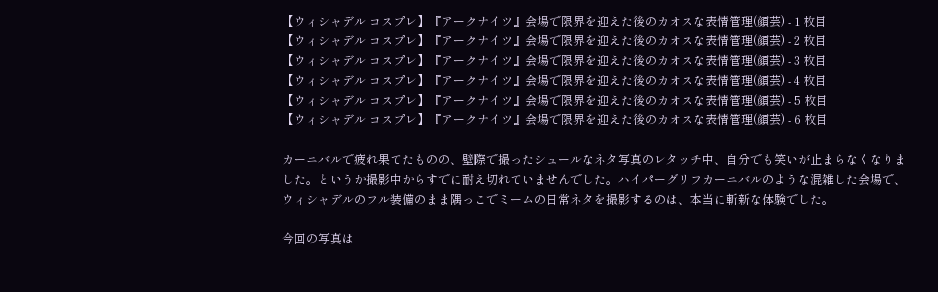【ウィシャデル コスプレ】『アークナイツ』会場で限界を迎えた後のカオスな表情管理(顔芸) - 1 枚目
【ウィシャデル コスプレ】『アークナイツ』会場で限界を迎えた後のカオスな表情管理(顔芸) - 2 枚目
【ウィシャデル コスプレ】『アークナイツ』会場で限界を迎えた後のカオスな表情管理(顔芸) - 3 枚目
【ウィシャデル コスプレ】『アークナイツ』会場で限界を迎えた後のカオスな表情管理(顔芸) - 4 枚目
【ウィシャデル コスプレ】『アークナイツ』会場で限界を迎えた後のカオスな表情管理(顔芸) - 5 枚目
【ウィシャデル コスプレ】『アークナイツ』会場で限界を迎えた後のカオスな表情管理(顔芸) - 6 枚目

カーニバルで疲れ果てたものの、壁際で撮ったシュールなネタ写真のレタッチ中、自分でも笑いが止まらなくなりました。というか撮影中からすでに耐え切れていませんでした。ハイパーグリフカーニバルのような混雑した会場で、ウィシャデルのフル装備のまま隅っこでミームの日常ネタを撮影するのは、本当に斬新な体験でした。

今回の写真は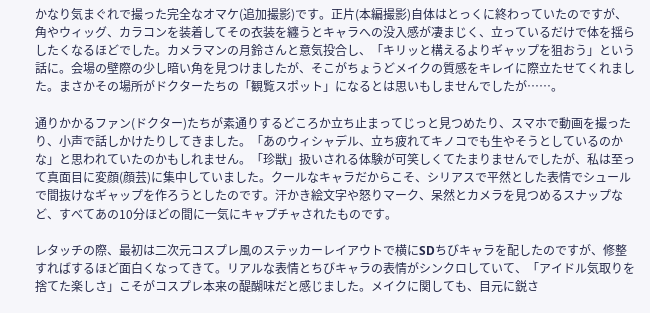かなり気まぐれで撮った完全なオマケ(追加撮影)です。正片(本編撮影)自体はとっくに終わっていたのですが、角やウィッグ、カラコンを装着してその衣装を纏うとキャラへの没入感が凄まじく、立っているだけで体を揺らしたくなるほどでした。カメラマンの月鈴さんと意気投合し、「キリッと構えるよりギャップを狙おう」という話に。会場の壁際の少し暗い角を見つけましたが、そこがちょうどメイクの質感をキレイに際立たせてくれました。まさかその場所がドクターたちの「観覧スポット」になるとは思いもしませんでしたが……。

通りかかるファン(ドクター)たちが素通りするどころか立ち止まってじっと見つめたり、スマホで動画を撮ったり、小声で話しかけたりしてきました。「あのウィシャデル、立ち疲れてキノコでも生やそうとしているのかな」と思われていたのかもしれません。「珍獣」扱いされる体験が可笑しくてたまりませんでしたが、私は至って真面目に変顔(顔芸)に集中していました。クールなキャラだからこそ、シリアスで平然とした表情でシュールで間抜けなギャップを作ろうとしたのです。汗かき絵文字や怒りマーク、呆然とカメラを見つめるスナップなど、すべてあの10分ほどの間に一気にキャプチャされたものです。

レタッチの際、最初は二次元コスプレ風のステッカーレイアウトで横にSDちびキャラを配したのですが、修整すればするほど面白くなってきて。リアルな表情とちびキャラの表情がシンクロしていて、「アイドル気取りを捨てた楽しさ」こそがコスプレ本来の醍醐味だと感じました。メイクに関しても、目元に鋭さ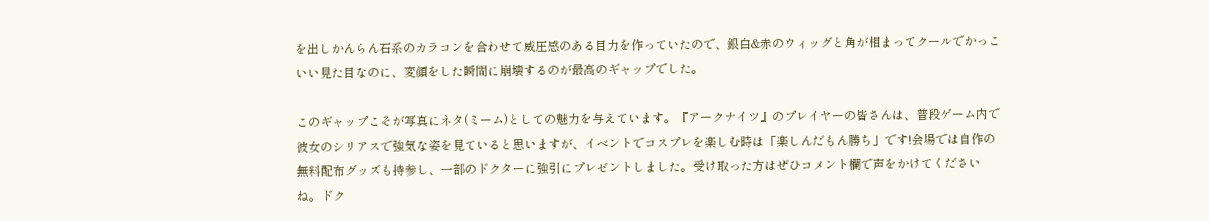を出しかんらん石系のカラコンを合わせて威圧感のある目力を作っていたので、銀白&赤のウィッグと角が相まってクールでかっこいい見た目なのに、変顔をした瞬間に崩壊するのが最高のギャップでした。

このギャップこそが写真にネタ(ミーム)としての魅力を与えています。『アークナイツ』のプレイヤーの皆さんは、普段ゲーム内で彼女のシリアスで強気な姿を見ていると思いますが、イベントでコスプレを楽しむ時は「楽しんだもん勝ち」です!会場では自作の無料配布グッズも持参し、一部のドクターに強引にプレゼントしました。受け取った方はぜひコメント欄で声をかけてくださいね。ドク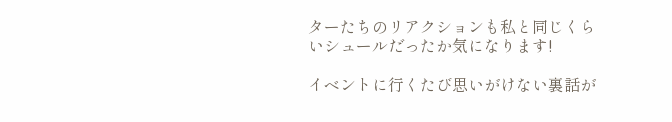ターたちのリアクションも私と同じくらいシュールだったか気になります!

イベントに行くたび思いがけない裏話が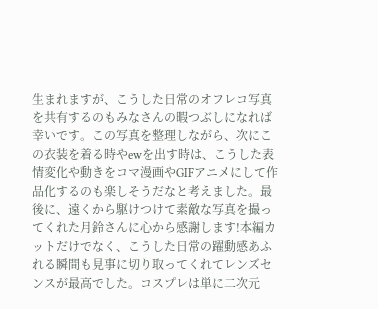生まれますが、こうした日常のオフレコ写真を共有するのもみなさんの暇つぶしになれば幸いです。この写真を整理しながら、次にこの衣装を着る時やewを出す時は、こうした表情変化や動きをコマ漫画やGIFアニメにして作品化するのも楽しそうだなと考えました。最後に、遠くから駆けつけて素敵な写真を撮ってくれた月鈴さんに心から感謝します!本編カットだけでなく、こうした日常の躍動感あふれる瞬間も見事に切り取ってくれてレンズセンスが最高でした。コスプレは単に二次元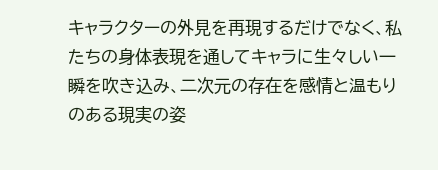キャラクターの外見を再現するだけでなく、私たちの身体表現を通してキャラに生々しい一瞬を吹き込み、二次元の存在を感情と温もりのある現実の姿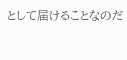として届けることなのだ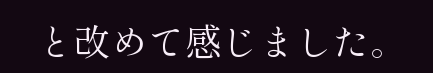と改めて感じました。